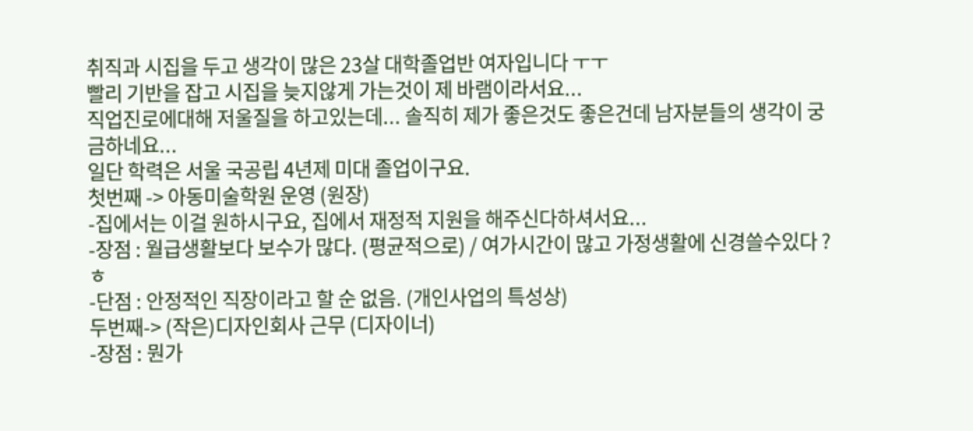취직과 시집을 두고 생각이 많은 23살 대학졸업반 여자입니다 ㅜㅜ
빨리 기반을 잡고 시집을 늦지않게 가는것이 제 바램이라서요...
직업진로에대해 저울질을 하고있는데... 솔직히 제가 좋은것도 좋은건데 남자분들의 생각이 궁금하네요...
일단 학력은 서울 국공립 4년제 미대 졸업이구요.
첫번째 -> 아동미술학원 운영 (원장)
-집에서는 이걸 원하시구요, 집에서 재정적 지원을 해주신다하셔서요...
-장점 : 월급생활보다 보수가 많다. (평균적으로) / 여가시간이 많고 가정생활에 신경쓸수있다 ?ㅎ
-단점 : 안정적인 직장이라고 할 순 없음. (개인사업의 특성상)
두번째-> (작은)디자인회사 근무 (디자이너)
-장점 : 뭔가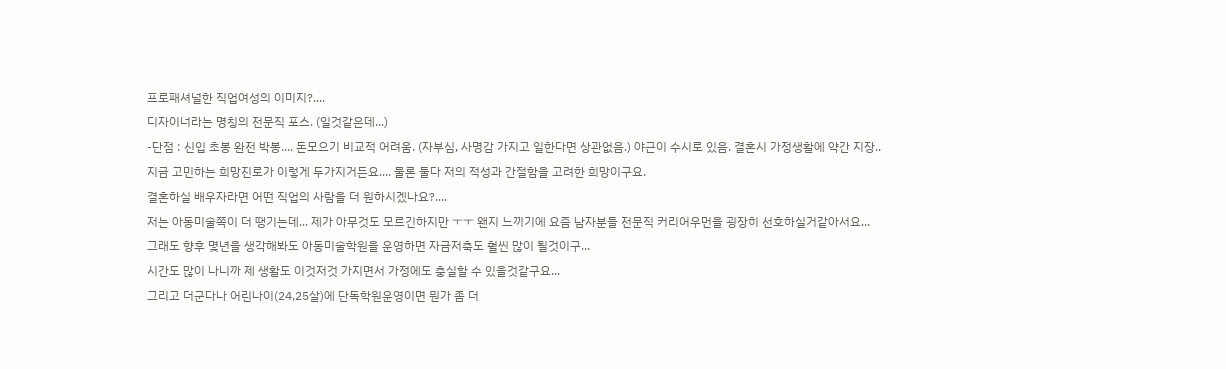프로패셔널한 직업여성의 이미지?....
디자이너라는 명칭의 전문직 포스. (일것같은데...)
-단점 : 신입 초봉 완전 박봉.... 돈모으기 비교적 어려움. (자부심, 사명감 가지고 일한다면 상관없음.) 야근이 수시로 있음. 결혼시 가정생활에 약간 지장..
지금 고민하는 희망진로가 이렇게 두가지거든요.... 물론 둘다 저의 적성과 간절함을 고려한 희망이구요.
결혼하실 배우자라면 어떤 직업의 사람을 더 원하시겠나요?....
저는 아동미술쪽이 더 땡기는데... 제가 아무것도 모르긴하지만 ㅜㅜ 왠지 느끼기에 요즘 남자분들 전문직 커리어우먼을 굉장히 선호하실거같아서요...
그래도 향후 몇년을 생각해봐도 아동미술학원을 운영하면 자금저축도 훨씬 많이 될것이구...
시간도 많이 나니까 제 생활도 이것저것 가지면서 가정에도 충실할 수 있을것같구요...
그리고 더군다나 어린나이(24,25살)에 단독학원운영이면 뭔가 좀 더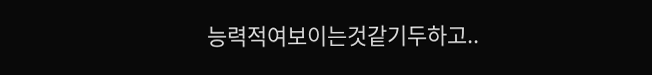능력적여보이는것같기두하고..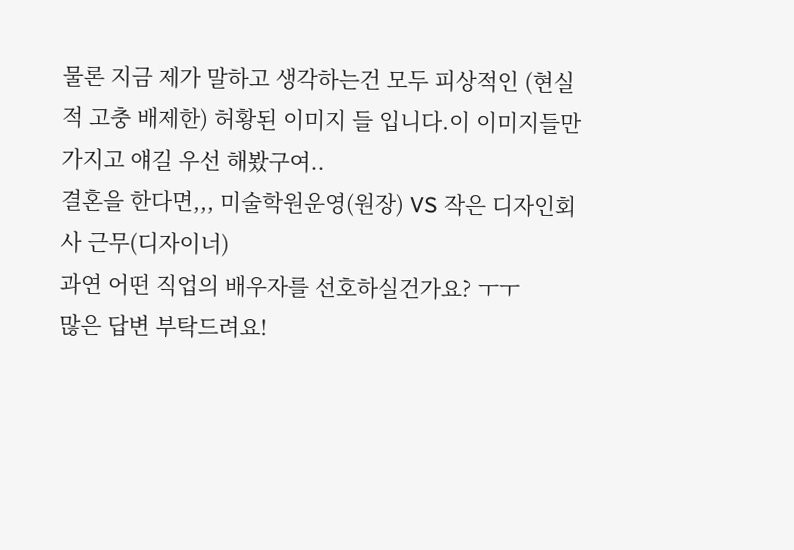물론 지금 제가 말하고 생각하는건 모두 피상적인 (현실적 고충 배제한) 허황된 이미지 들 입니다.이 이미지들만 가지고 얘길 우선 해봤구여..
결혼을 한다면,,, 미술학원운영(원장) VS 작은 디자인회사 근무(디자이너)
과연 어떤 직업의 배우자를 선호하실건가요? ㅜㅜ
많은 답변 부탁드려요!